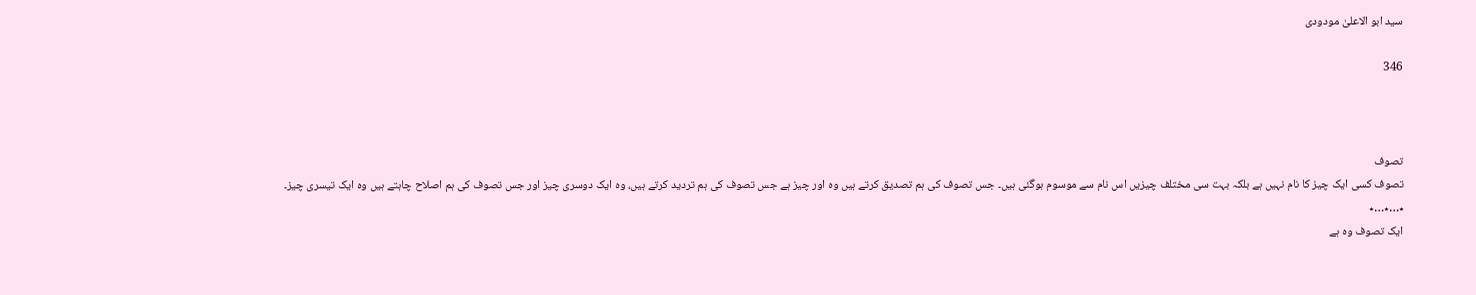سید ابو الاعلیٰ مودودی

346



تصوف
تصوف کسی ایک چیز کا نام نہیں ہے بلکہ بہت سی مختلف چیزیں اس نام سے موسوم ہوگئی ہیں۔ جس تصوف کی ہم تصدیق کرتے ہیں وہ اور چیز ہے جس تصوف کی ہم تردید کرتے ہیں، وہ ایک دوسری چیز اور جس تصوف کی ہم اصلاح چاہتے ہیں وہ ایک تیسری چیز۔
٭…٭…٭
ایک تصوف وہ ہے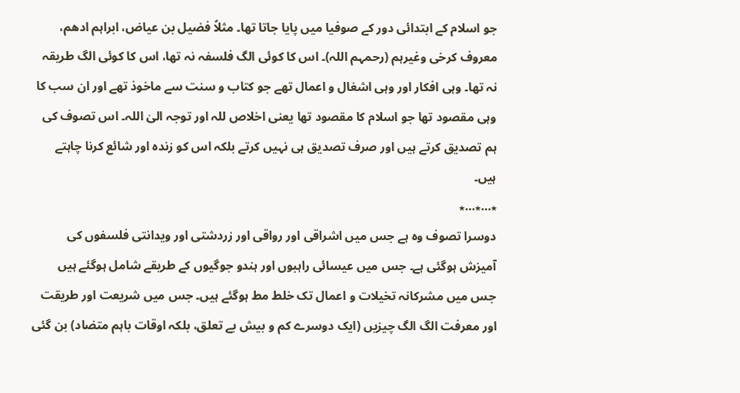جو اسلام کے ابتدائی دور کے صوفیا میں پایا جاتا تھا۔ مثلاً فضیل بن عیاض، ابراہم ادھم، معروف کرخی وغیرہم (رحمہم اللہ)۔ اس کا کوئی الگ فلسفہ نہ تھا، اس کا کوئی الگ طریقہ نہ تھا۔ وہی افکار اور وہی اشغال و اعمال تھے جو کتاب و سنت سے ماخوذ تھے اور ان سب کا وہی مقصود تھا جو اسلام کا مقصود تھا یعنی اخلاص للہ اور توجہ الیٰ اللہ۔ اس تصوف کی ہم تصدیق کرتے ہیں اور صرف تصدیق ہی نہیں کرتے بلکہ اس کو زندہ اور شائع کرنا چاہتے ہیں۔
٭…٭…٭
دوسرا تصوف وہ ہے جس میں اشراقی اور رواقی اور زردشتی اور ویدانتی فلسفوں کی آمیزش ہوگئی ہے۔ جس میں عیسائی راہبوں اور ہندو جوگیوں کے طریقے شامل ہوگئے ہیں جس میں مشرکانہ تخیلات و اعمال تک خلط مط ہوگئے ہیں۔ جس میں شریعت اور طریقت اور معرفت الگ الگ چیزیں (ایک دوسرے کم و بیش بے تعلق، بلکہ اوقات باہم متضاد) بن گئی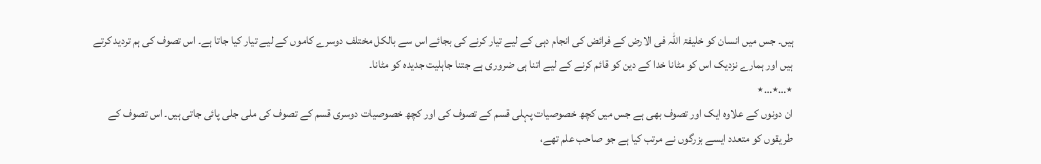ہیں۔ جس میں انسان کو خلیفۃ اللہ فی الارض کے فرائض کی انجام دہی کے لیے تیار کرنے کی بجائے اس سے بالکل مختلف دوسرے کاموں کے لیے تیار کیا جاتا ہے۔ اس تصوف کی ہم تردید کرتے ہیں اور ہمارے نزدیک اس کو مٹانا خدا کے دین کو قائم کرنے کے لیے اتنا ہی ضروری ہے جتنا جاہلیت جدیدہ کو مٹانا۔
٭…٭…٭
ان دونوں کے علاوہ ایک اور تصوف بھی ہے جس میں کچھ خصوصیات پہلی قسم کے تصوف کی اور کچھ خصوصیات دوسری قسم کے تصوف کی ملی جلی پائی جاتی ہیں۔ اس تصوف کے طریقوں کو متعدد ایسے بزرگوں نے مرتب کیا ہے جو صاحب علم تھے،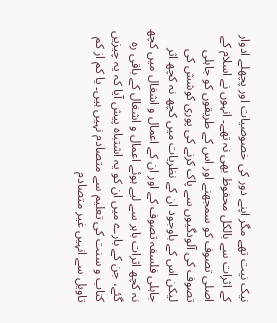نیک نیت تھے مگر اپنے دور کی خصوصیات اور پچھلے ادوار کے اثرات سے بالکل محفوظ بھی نہ تھے۔ انہوں نے اسلام کے اصلی تصوف کو سمجھنے اور اس کے طریقوں کو جاہلی تصوف کی آلودگیوں سے پاک کرنے کی پوری کوشش کی لیکن اس کے باوجود ان کے نظریات میں کچھ نہ کچھ اثر جاہلی فلسفہ تصوف کے اور ان کے اعمال و اشغال میں کچھ نہ کچھ اثرات باہر سے لیے ہوئے اعمال و اشغال کے باقی رہ گئے، جن کے بارے میں ان کو یہ اشتباہ پیش آیا کہ یہ چیزیں کتاب و سنت کی تعلیم سے متصادم نہیں ہیں۔ یا کم از کم تاویل سے انہیں غیر متصادم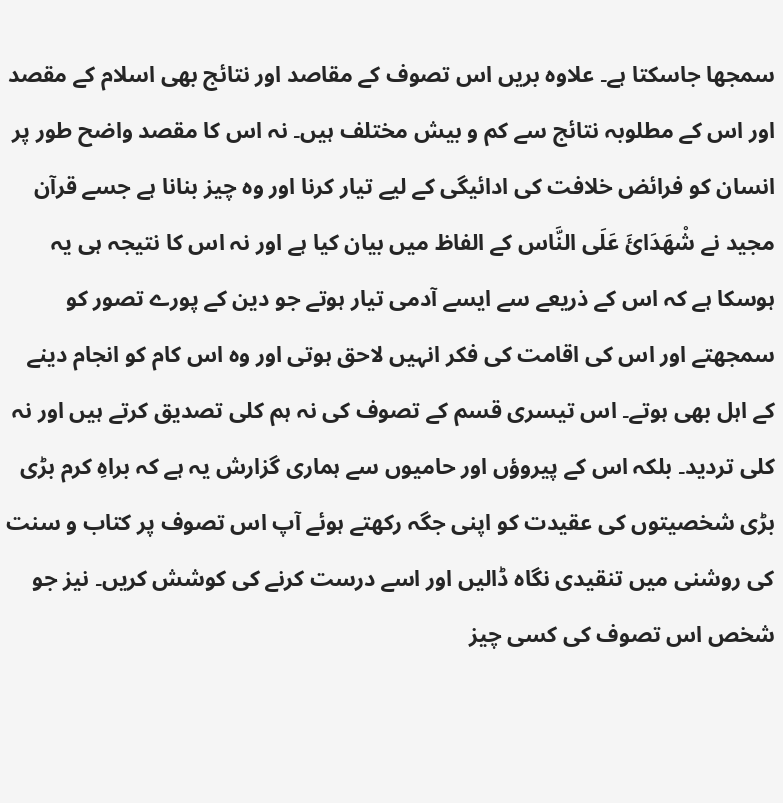سمجھا جاسکتا ہے۔ علاوہ بریں اس تصوف کے مقاصد اور نتائج بھی اسلام کے مقصد اور اس کے مطلوبہ نتائج سے کم و بیش مختلف ہیں۔ نہ اس کا مقصد واضح طور پر انسان کو فرائض خلافت کی ادائیگی کے لیے تیار کرنا اور وہ چیز بنانا ہے جسے قرآن مجید نے شْھَدَائَ عَلَی النَّاس کے الفاظ میں بیان کیا ہے اور نہ اس کا نتیجہ ہی یہ ہوسکا ہے کہ اس کے ذریعے سے ایسے آدمی تیار ہوتے جو دین کے پورے تصور کو سمجھتے اور اس کی اقامت کی فکر انہیں لاحق ہوتی اور وہ اس کام کو انجام دینے کے اہل بھی ہوتے۔ اس تیسری قسم کے تصوف کی نہ ہم کلی تصدیق کرتے ہیں اور نہ کلی تردید۔ بلکہ اس کے پیروؤں اور حامیوں سے ہماری گزارش یہ ہے کہ براہِ کرم بڑی بڑی شخصیتوں کی عقیدت کو اپنی جگہ رکھتے ہوئے آپ اس تصوف پر کتاب و سنت کی روشنی میں تنقیدی نگاہ ڈالیں اور اسے درست کرنے کی کوشش کریں۔ نیز جو شخص اس تصوف کی کسی چیز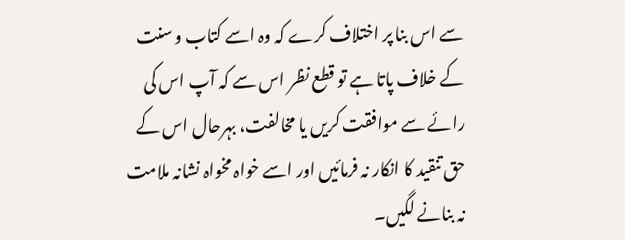سے اس بنا پر اختلاف کرے کہ وہ اسے کتاب و سنت کے خلاف پاتا ہے تو قطع نظر اس سے کہ آپ اس کی رائے سے موافقت کریں یا مخالفت، بہرحال اس کے حق تنقید کا انکار نہ فرمائیں اور اسے خواہ مخواہ نشانہ ملامت نہ بنانے لگیں۔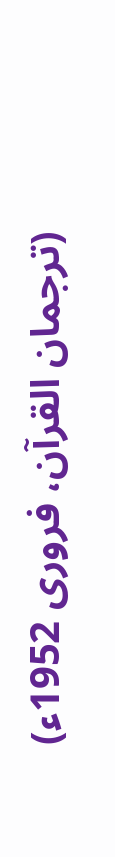(ترجمان القرآن، فروری 1952ء)